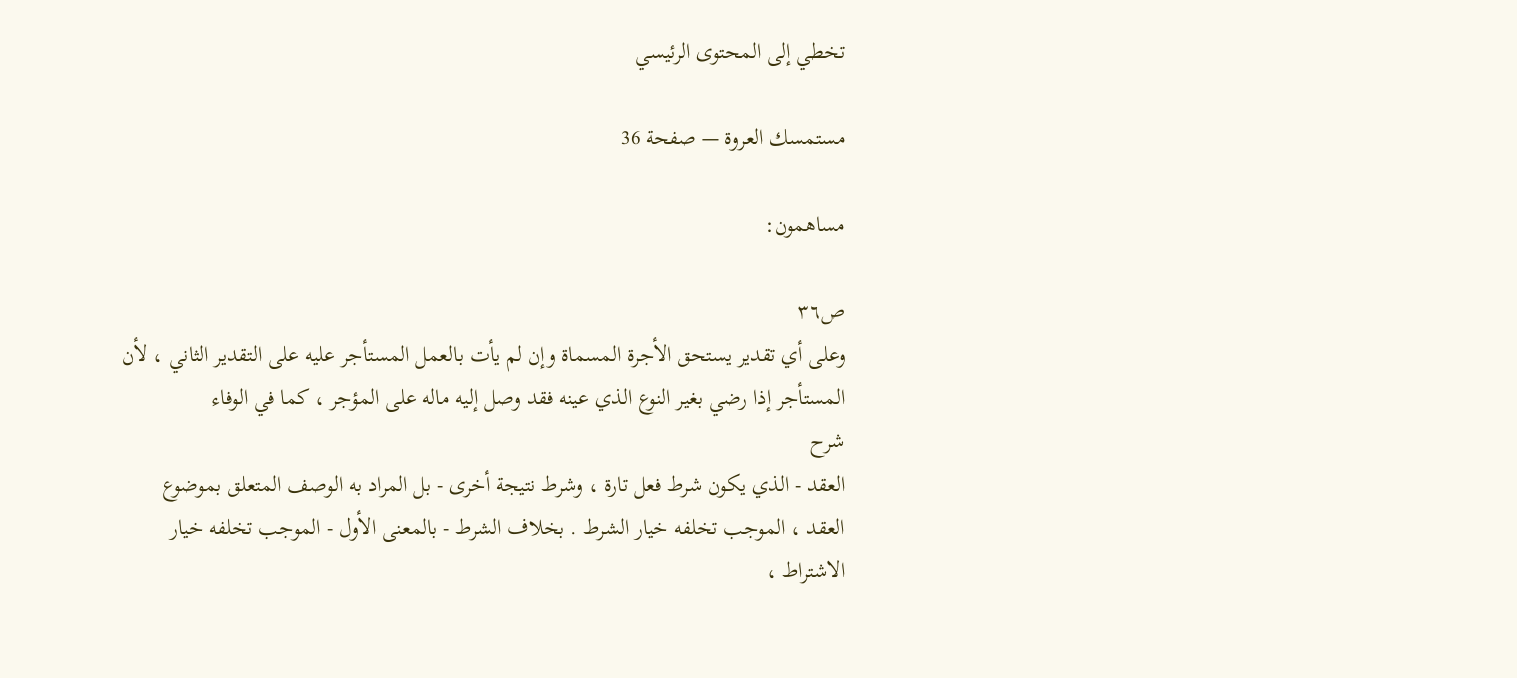تخطي إلى المحتوى الرئيسي

مستمسك العروة — صفحة 36

مساهمون:

ص٣٦
وعلى أي تقدير يستحق الأجرة المسماة وإن لم يأت بالعمل المستأجر عليه على التقدير الثاني ، لأن المستأجر إذا رضي بغير النوع الذي عينه فقد وصل إليه ماله على المؤجر ، كما في الوفاء
شرح
العقد - الذي يكون شرط فعل تارة ، وشرط نتيجة أخرى - بل المراد به الوصف المتعلق بموضوع العقد ، الموجب تخلفه خيار الشرط . بخلاف الشرط - بالمعنى الأول - الموجب تخلفه خيار الاشتراط ،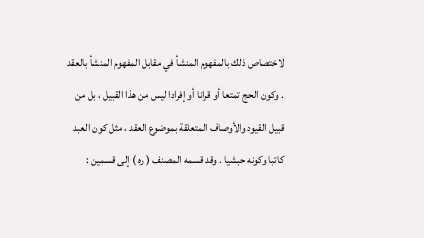لاختصاص ذلك بالمفهوم المنشأ في مقابل المفهوم المنشأ بالعقد . وكون الحج تمتعا أو قرانا أو إفرادا ليس من هذا القبيل ، بل من قبيل القيود والأوصاف المتعلقة بموضوع العقد ، مثل كون العبد كاتبا وكونه حبشيا . وقد قسمه المصنف ( ره ) إلى قسمين :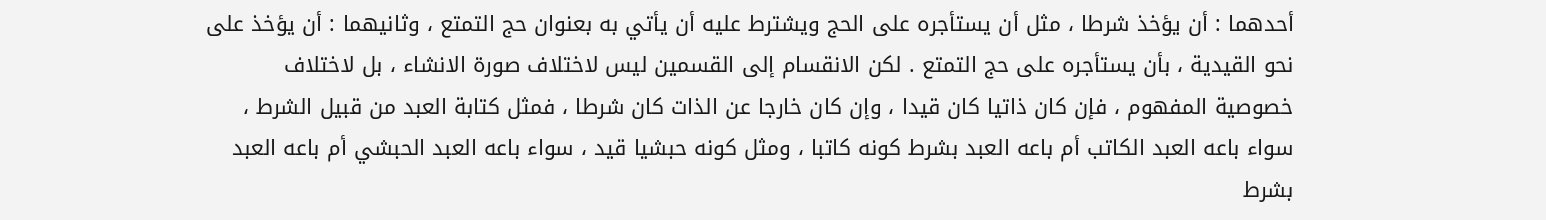أحدهما : أن يؤخذ شرطا ، مثل أن يستأجره على الحج ويشترط عليه أن يأتي به بعنوان حج التمتع ، وثانيهما : أن يؤخذ على نحو القيدية ، بأن يستأجره على حج التمتع . لكن الانقسام إلى القسمين ليس لاختلاف صورة الانشاء ، بل لاختلاف خصوصية المفهوم ، فإن كان ذاتيا كان قيدا ، وإن كان خارجا عن الذات كان شرطا ، فمثل كتابة العبد من قبيل الشرط ، سواء باعه العبد الكاتب أم باعه العبد بشرط كونه كاتبا ، ومثل كونه حبشيا قيد ، سواء باعه العبد الحبشي أم باعه العبد بشرط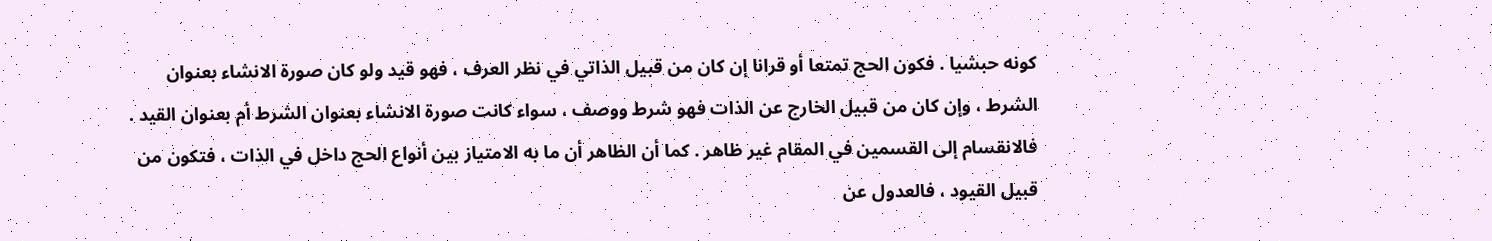كونه حبشيا . فكون الحج تمتعا أو قرانا إن كان من قبيل الذاتي في نظر العرف ، فهو قيد ولو كان صورة الانشاء بعنوان الشرط ، وإن كان من قبيل الخارج عن الذات فهو شرط ووصف ، سواء كانت صورة الانشاء بعنوان الشرط أم بعنوان القيد . فالانقسام إلى القسمين في المقام غير ظاهر . كما أن الظاهر أن ما به الامتياز بين أنواع الحج داخل في الذات ، فتكون من قبيل القيود ، فالعدول عن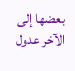بعضها إلى الآخر عدول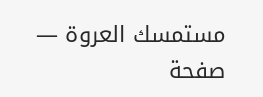مستمسك العروة — صفحة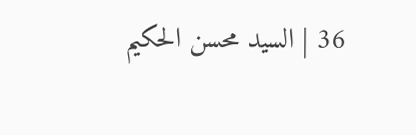36 | السيد محسن الحكيم